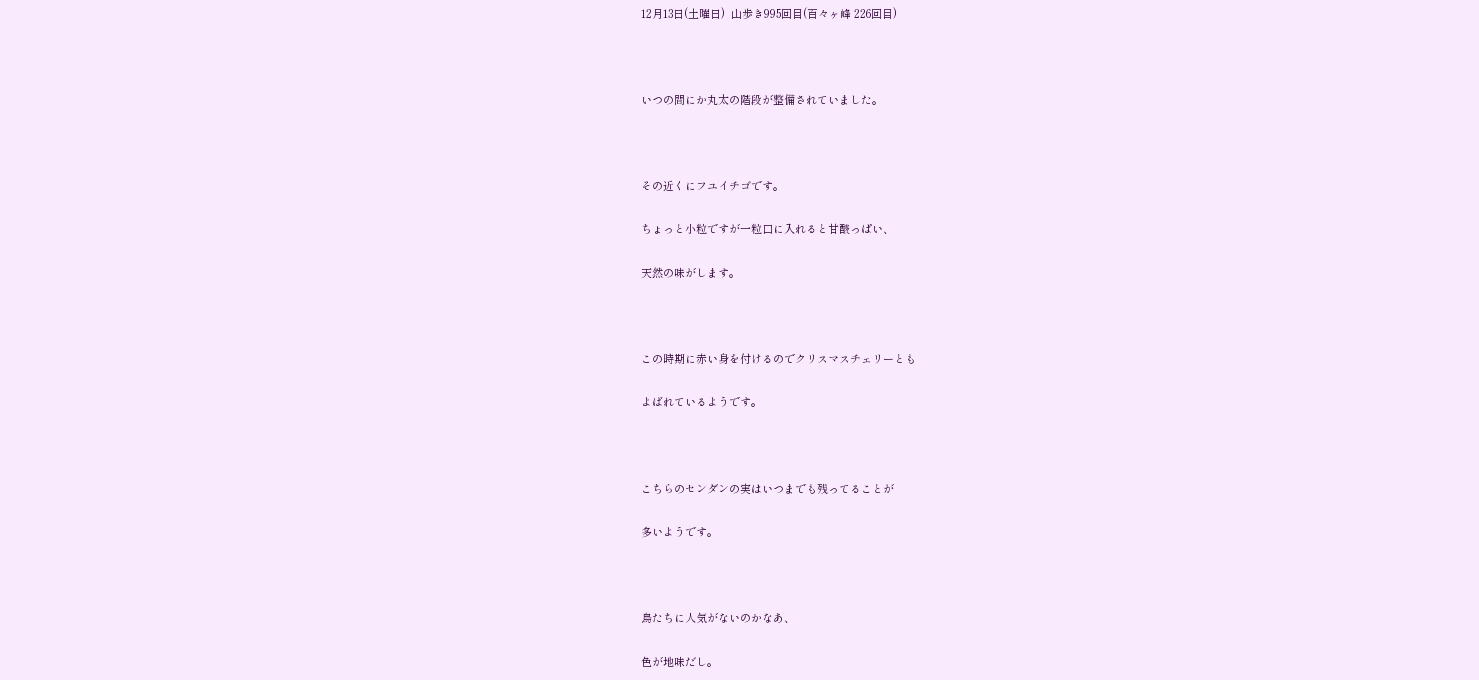12月13日(土曜日)  山歩き995回目(百々ヶ峰 226回目)



いつの間にか丸太の階段が整備されていました。



その近くにフユイチゴです。

ちょっと小粒ですが一粒口に入れると甘酸っぱい、

天然の味がします。



この時期に赤い身を付けるのでクリスマスチェリーとも

よばれているようです。



こちらのセンダンの実はいつまでも残ってることが

多いようです。



鳥たちに人気がないのかなあ、

色が地味だし。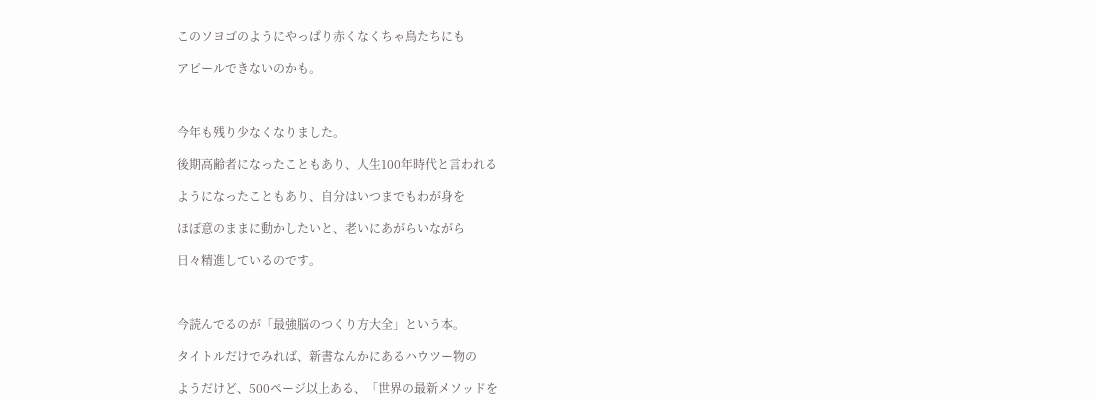このソヨゴのようにやっぱり赤くなくちゃ鳥たちにも

アピールできないのかも。



今年も残り少なくなりました。

後期高齢者になったこともあり、人生100年時代と言われる

ようになったこともあり、自分はいつまでもわが身を

ほぼ意のままに動かしたいと、老いにあがらいながら

日々精進しているのです。



今読んでるのが「最強脳のつくり方大全」という本。

タイトルだけでみれば、新書なんかにあるハウツー物の

ようだけど、500ページ以上ある、「世界の最新メソッドを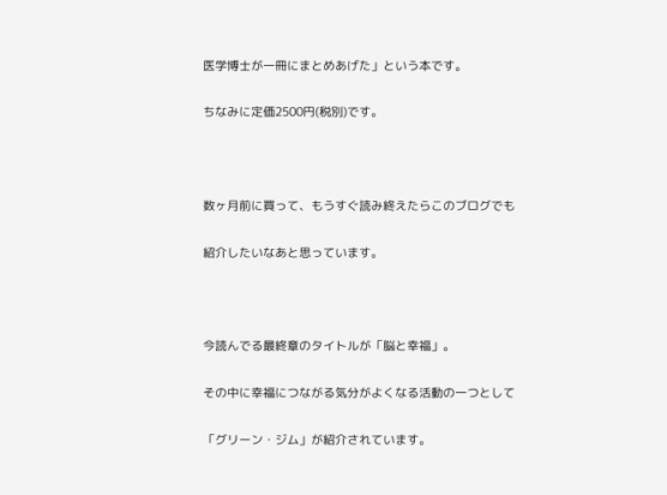医学博士が一冊にまとめあげた」という本です。

ちなみに定価2500円(税別)です。



数ヶ月前に買って、もうすぐ読み終えたらこのブログでも

紹介したいなあと思っています。



今読んでる最終章のタイトルが「脳と幸福」。

その中に幸福につながる気分がよくなる活動の一つとして

「グリーン・ジム」が紹介されています。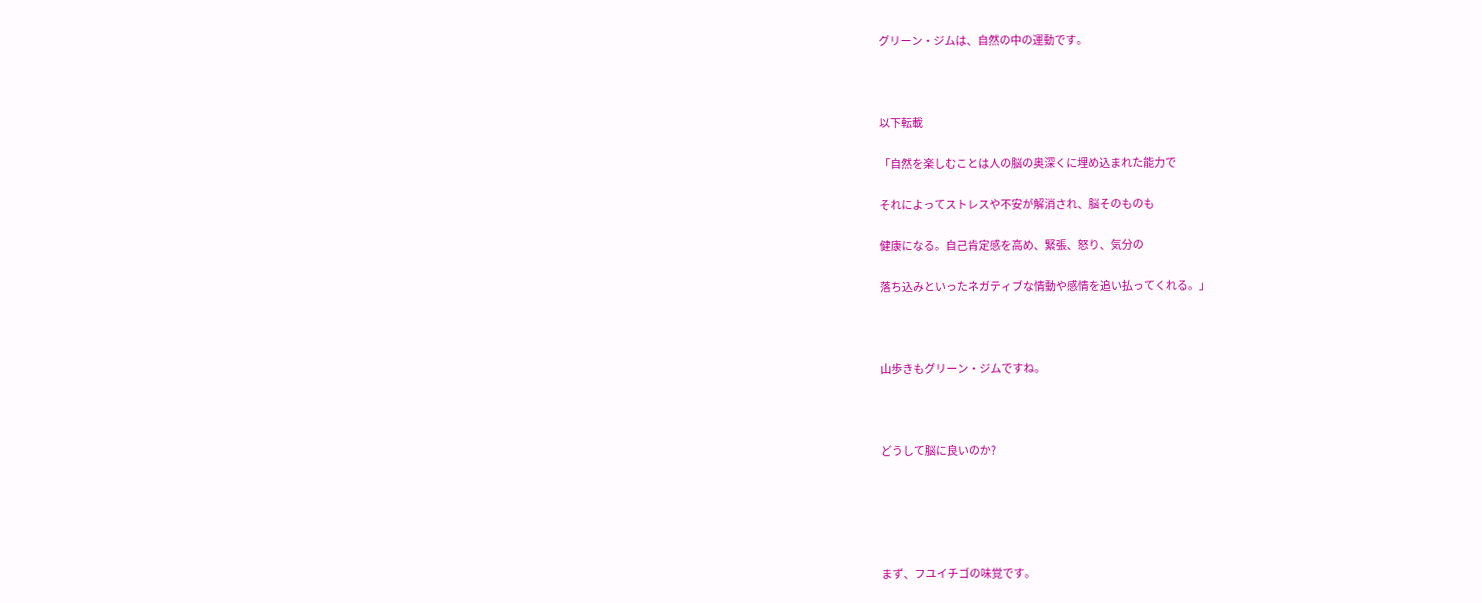グリーン・ジムは、自然の中の運動です。



以下転載

「自然を楽しむことは人の脳の奥深くに埋め込まれた能力で

それによってストレスや不安が解消され、脳そのものも

健康になる。自己肯定感を高め、緊張、怒り、気分の

落ち込みといったネガティブな情動や感情を追い払ってくれる。」



山歩きもグリーン・ジムですね。



どうして脳に良いのか?





まず、フユイチゴの味覚です。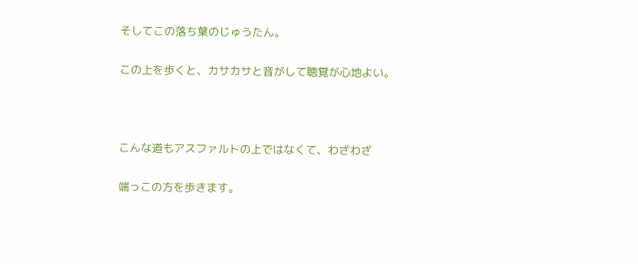そしてこの落ち葉のじゅうたん。

この上を歩くと、カサカサと音がして聴覚が心地よい。



こんな道もアスファルトの上ではなくて、わざわざ

端っこの方を歩きます。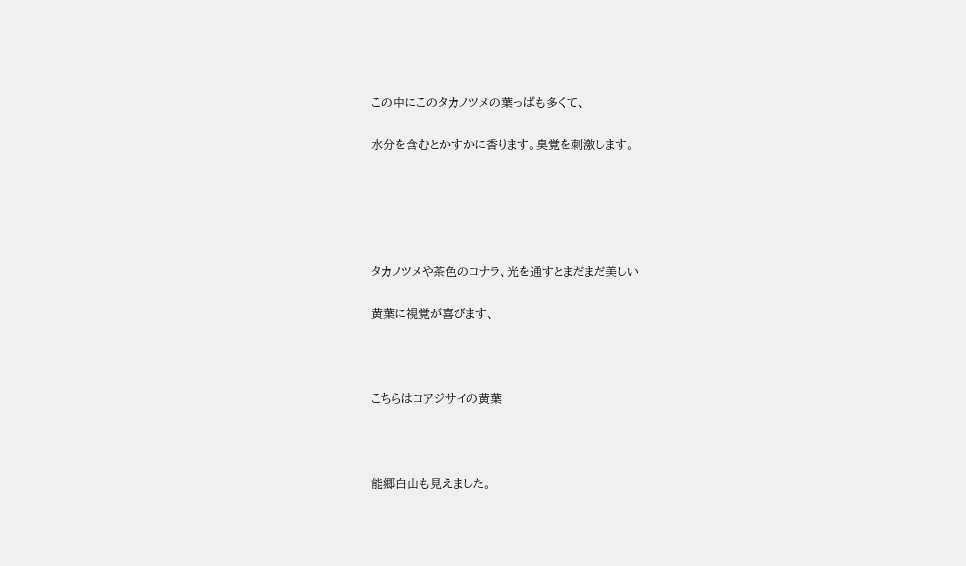この中にこのタカノツメの葉っぱも多くて、

水分を含むとかすかに香ります。臭覚を刺激します。





タカノツメや茶色のコナラ、光を通すとまだまだ美しい

黄葉に視覚が喜びます、



こちらはコアジサイの黄葉



能郷白山も見えました。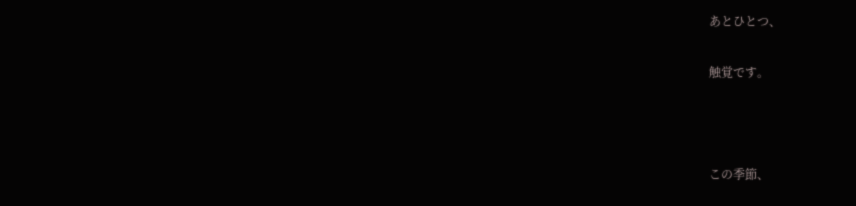あとひとつ、

触覚です。



この季節、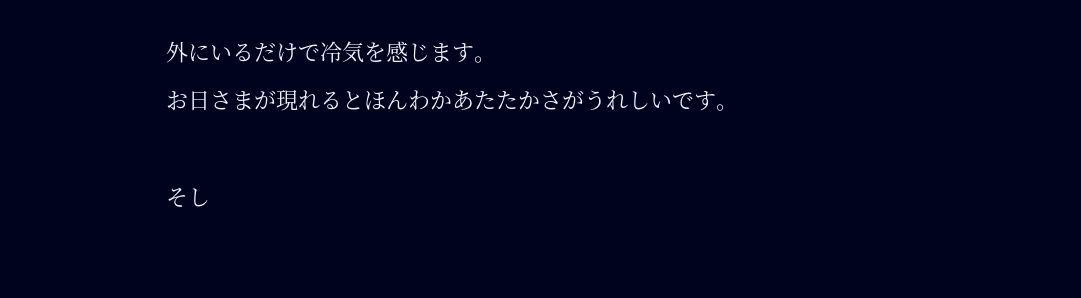外にいるだけで冷気を感じます。

お日さまが現れるとほんわかあたたかさがうれしいです。



そし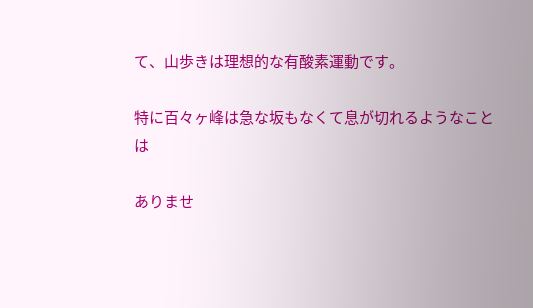て、山歩きは理想的な有酸素運動です。

特に百々ヶ峰は急な坂もなくて息が切れるようなことは

ありませ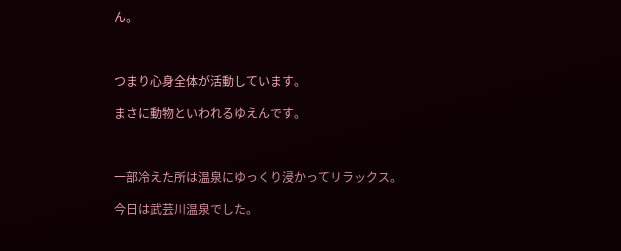ん。



つまり心身全体が活動しています。

まさに動物といわれるゆえんです。



一部冷えた所は温泉にゆっくり浸かってリラックス。

今日は武芸川温泉でした。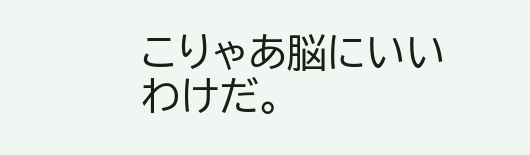こりゃあ脳にいいわけだ。